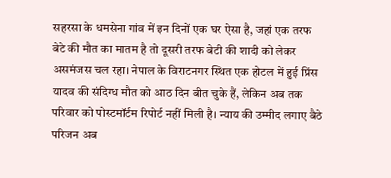सहरसा के धमसेना गांव में इन दिनों एक घर ऐसा है, जहां एक तरफ बेटे की मौत का मातम है तो दूसरी तरफ बेटी की शादी को लेकर असमंजस चल रहा। नेपाल के विराटनगर स्थित एक होटल में हुई प्रिंस यादव की संदिग्ध मौत को आठ दिन बीत चुके हैं, लेकिन अब तक परिवार को पोस्टमॉर्टम रिपोर्ट नहीं मिली है। न्याय की उम्मीद लगाए बैठे परिजन अब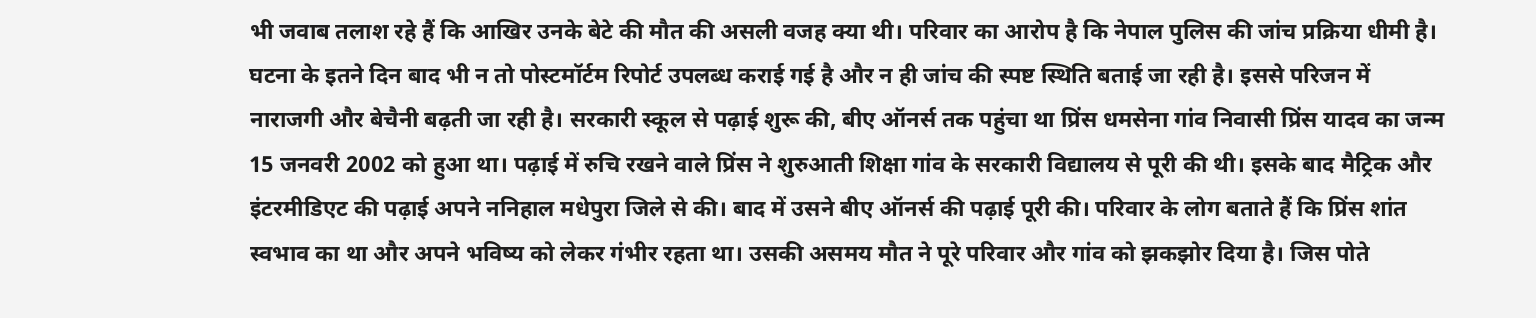भी जवाब तलाश रहे हैं कि आखिर उनके बेटे की मौत की असली वजह क्या थी। परिवार का आरोप है कि नेपाल पुलिस की जांच प्रक्रिया धीमी है। घटना के इतने दिन बाद भी न तो पोस्टमॉर्टम रिपोर्ट उपलब्ध कराई गई है और न ही जांच की स्पष्ट स्थिति बताई जा रही है। इससे परिजन में नाराजगी और बेचैनी बढ़ती जा रही है। सरकारी स्कूल से पढ़ाई शुरू की, बीए ऑनर्स तक पहुंचा था प्रिंस धमसेना गांव निवासी प्रिंस यादव का जन्म 15 जनवरी 2002 को हुआ था। पढ़ाई में रुचि रखने वाले प्रिंस ने शुरुआती शिक्षा गांव के सरकारी विद्यालय से पूरी की थी। इसके बाद मैट्रिक और इंटरमीडिएट की पढ़ाई अपने ननिहाल मधेपुरा जिले से की। बाद में उसने बीए ऑनर्स की पढ़ाई पूरी की। परिवार के लोग बताते हैं कि प्रिंस शांत स्वभाव का था और अपने भविष्य को लेकर गंभीर रहता था। उसकी असमय मौत ने पूरे परिवार और गांव को झकझोर दिया है। जिस पोते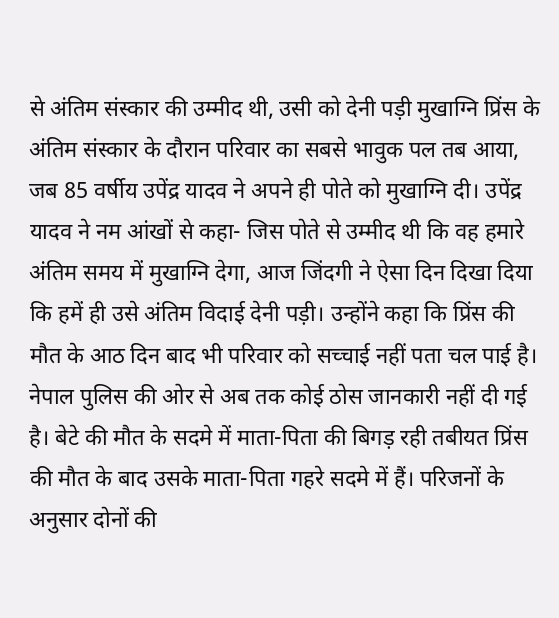से अंतिम संस्कार की उम्मीद थी, उसी को देनी पड़ी मुखाग्नि प्रिंस के अंतिम संस्कार के दौरान परिवार का सबसे भावुक पल तब आया, जब 85 वर्षीय उपेंद्र यादव ने अपने ही पोते को मुखाग्नि दी। उपेंद्र यादव ने नम आंखों से कहा- जिस पोते से उम्मीद थी कि वह हमारे अंतिम समय में मुखाग्नि देगा, आज जिंदगी ने ऐसा दिन दिखा दिया कि हमें ही उसे अंतिम विदाई देनी पड़ी। उन्होंने कहा कि प्रिंस की मौत के आठ दिन बाद भी परिवार को सच्चाई नहीं पता चल पाई है। नेपाल पुलिस की ओर से अब तक कोई ठोस जानकारी नहीं दी गई है। बेटे की मौत के सदमे में माता-पिता की बिगड़ रही तबीयत प्रिंस की मौत के बाद उसके माता-पिता गहरे सदमे में हैं। परिजनों के अनुसार दोनों की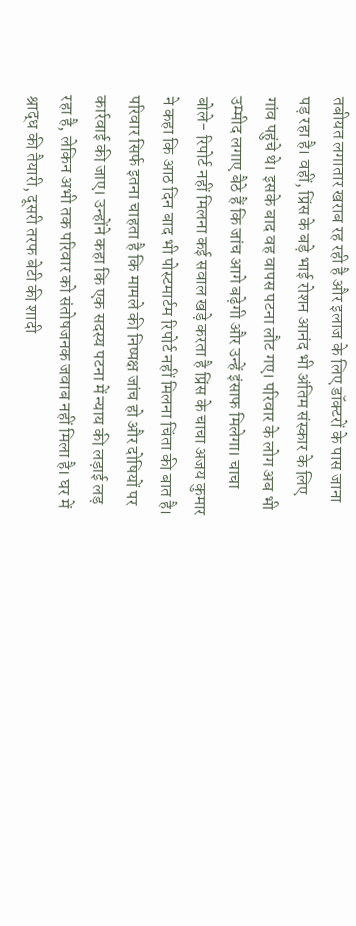तबीयत लगातार खराब रह रही है और इलाज के लिए डॉक्टरों के पास जाना पड़ रहा है। वहीं, प्रिंस के बड़े भाई रोशन आनंद भी अंतिम संस्कार के लिए गांव पहुंचे थे। इसके बाद वह वापस पटना लौट गए। परिवार के लोग अब भी उम्मीद लगाए बैठे हैं कि जांच आगे बढ़ेगी और उन्हें इंसाफ मिलेगा। चाचा बोले- रिपोर्ट नहीं मिलना कई सवाल खड़े करता है प्रिंस के चाचा अजय कुमार ने कहा कि आठ दिन बाद भी पोस्टमार्टम रिपोर्ट नहीं मिलना चिंता की बात है। परिवार सिर्फ इतना चाहता है कि मामले की निष्पक्ष जांच हो और दोषियों पर कार्रवाई की जाए। उन्होंने कहा कि एक सदस्य पटना में न्याय की लड़ाई लड़ रहा है, लेकिन अभी तक परिवार को संतोषजनक जवाब नहीं मिला है। घर में श्राद्ध की तैयारी, दूसरी तरफ बेटी की शादी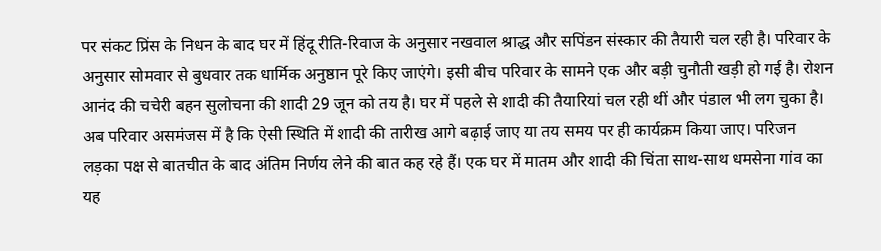पर संकट प्रिंस के निधन के बाद घर में हिंदू रीति-रिवाज के अनुसार नखवाल श्राद्ध और सपिंडन संस्कार की तैयारी चल रही है। परिवार के अनुसार सोमवार से बुधवार तक धार्मिक अनुष्ठान पूरे किए जाएंगे। इसी बीच परिवार के सामने एक और बड़ी चुनौती खड़ी हो गई है। रोशन आनंद की चचेरी बहन सुलोचना की शादी 29 जून को तय है। घर में पहले से शादी की तैयारियां चल रही थीं और पंडाल भी लग चुका है। अब परिवार असमंजस में है कि ऐसी स्थिति में शादी की तारीख आगे बढ़ाई जाए या तय समय पर ही कार्यक्रम किया जाए। परिजन लड़का पक्ष से बातचीत के बाद अंतिम निर्णय लेने की बात कह रहे हैं। एक घर में मातम और शादी की चिंता साथ-साथ धमसेना गांव का यह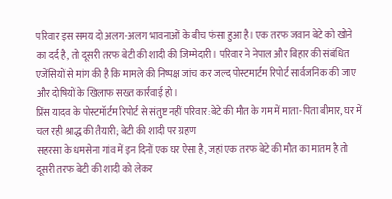परिवार इस समय दो अलग-अलग भावनाओं के बीच फंसा हुआ है। एक तरफ जवान बेटे को खोने का दर्द है, तो दूसरी तरफ बेटी की शादी की जिम्मेदारी। परिवार ने नेपाल और बिहार की संबंधित एजेंसियों से मांग की है कि मामले की निष्पक्ष जांच कर जल्द पोस्टमार्टम रिपोर्ट सार्वजनिक की जाए और दोषियों के खिलाफ सख्त कार्रवाई हो।
प्रिंस यादव के पोस्टमॉर्टम रिपोर्ट से संतुष्ट नहीं परिवार:बेटे की मौत के गम में माता-पिता बीमार, घर में चल रही श्राद्ध की तैयारी; बेटी की शादी पर ग्रहण
सहरसा के धमसेना गांव में इन दिनों एक घर ऐसा है, जहां एक तरफ बेटे की मौत का मातम है तो दूसरी तरफ बेटी की शादी को लेकर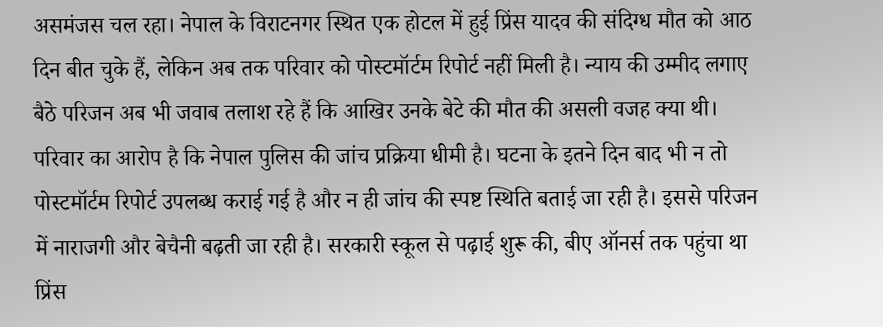असमंजस चल रहा। नेपाल के विराटनगर स्थित एक होटल में हुई प्रिंस यादव की संदिग्ध मौत को आठ दिन बीत चुके हैं, लेकिन अब तक परिवार को पोस्टमॉर्टम रिपोर्ट नहीं मिली है। न्याय की उम्मीद लगाए बैठे परिजन अब भी जवाब तलाश रहे हैं कि आखिर उनके बेटे की मौत की असली वजह क्या थी। परिवार का आरोप है कि नेपाल पुलिस की जांच प्रक्रिया धीमी है। घटना के इतने दिन बाद भी न तो पोस्टमॉर्टम रिपोर्ट उपलब्ध कराई गई है और न ही जांच की स्पष्ट स्थिति बताई जा रही है। इससे परिजन में नाराजगी और बेचैनी बढ़ती जा रही है। सरकारी स्कूल से पढ़ाई शुरू की, बीए ऑनर्स तक पहुंचा था प्रिंस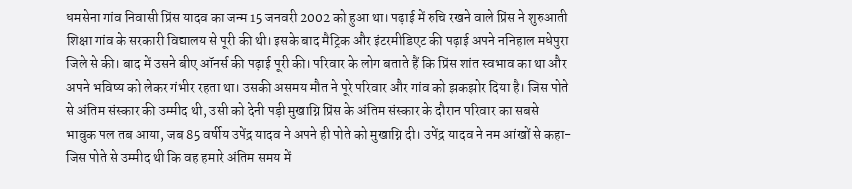धमसेना गांव निवासी प्रिंस यादव का जन्म 15 जनवरी 2002 को हुआ था। पढ़ाई में रुचि रखने वाले प्रिंस ने शुरुआती शिक्षा गांव के सरकारी विद्यालय से पूरी की थी। इसके बाद मैट्रिक और इंटरमीडिएट की पढ़ाई अपने ननिहाल मधेपुरा जिले से की। बाद में उसने बीए ऑनर्स की पढ़ाई पूरी की। परिवार के लोग बताते हैं कि प्रिंस शांत स्वभाव का था और अपने भविष्य को लेकर गंभीर रहता था। उसकी असमय मौत ने पूरे परिवार और गांव को झकझोर दिया है। जिस पोते से अंतिम संस्कार की उम्मीद थी, उसी को देनी पड़ी मुखाग्नि प्रिंस के अंतिम संस्कार के दौरान परिवार का सबसे भावुक पल तब आया, जब 85 वर्षीय उपेंद्र यादव ने अपने ही पोते को मुखाग्नि दी। उपेंद्र यादव ने नम आंखों से कहा- जिस पोते से उम्मीद थी कि वह हमारे अंतिम समय में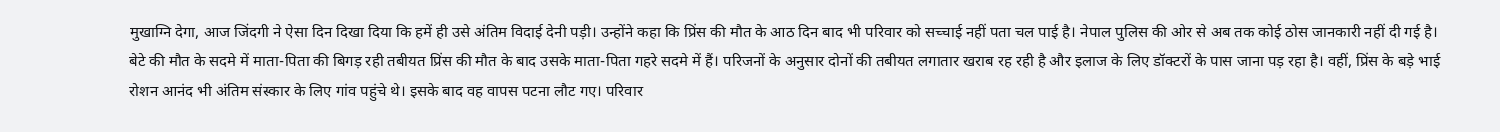मुखाग्नि देगा, आज जिंदगी ने ऐसा दिन दिखा दिया कि हमें ही उसे अंतिम विदाई देनी पड़ी। उन्होंने कहा कि प्रिंस की मौत के आठ दिन बाद भी परिवार को सच्चाई नहीं पता चल पाई है। नेपाल पुलिस की ओर से अब तक कोई ठोस जानकारी नहीं दी गई है। बेटे की मौत के सदमे में माता-पिता की बिगड़ रही तबीयत प्रिंस की मौत के बाद उसके माता-पिता गहरे सदमे में हैं। परिजनों के अनुसार दोनों की तबीयत लगातार खराब रह रही है और इलाज के लिए डॉक्टरों के पास जाना पड़ रहा है। वहीं, प्रिंस के बड़े भाई रोशन आनंद भी अंतिम संस्कार के लिए गांव पहुंचे थे। इसके बाद वह वापस पटना लौट गए। परिवार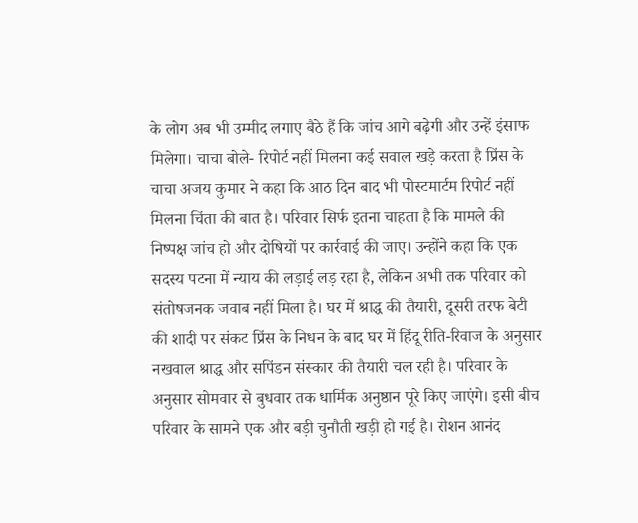के लोग अब भी उम्मीद लगाए बैठे हैं कि जांच आगे बढ़ेगी और उन्हें इंसाफ मिलेगा। चाचा बोले- रिपोर्ट नहीं मिलना कई सवाल खड़े करता है प्रिंस के चाचा अजय कुमार ने कहा कि आठ दिन बाद भी पोस्टमार्टम रिपोर्ट नहीं मिलना चिंता की बात है। परिवार सिर्फ इतना चाहता है कि मामले की निष्पक्ष जांच हो और दोषियों पर कार्रवाई की जाए। उन्होंने कहा कि एक सदस्य पटना में न्याय की लड़ाई लड़ रहा है, लेकिन अभी तक परिवार को संतोषजनक जवाब नहीं मिला है। घर में श्राद्ध की तैयारी, दूसरी तरफ बेटी की शादी पर संकट प्रिंस के निधन के बाद घर में हिंदू रीति-रिवाज के अनुसार नखवाल श्राद्ध और सपिंडन संस्कार की तैयारी चल रही है। परिवार के अनुसार सोमवार से बुधवार तक धार्मिक अनुष्ठान पूरे किए जाएंगे। इसी बीच परिवार के सामने एक और बड़ी चुनौती खड़ी हो गई है। रोशन आनंद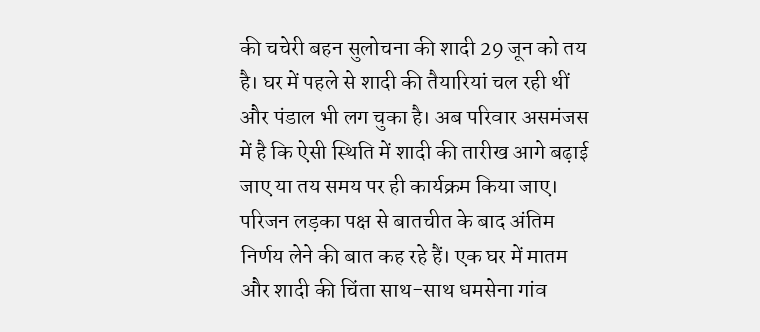की चचेरी बहन सुलोचना की शादी 29 जून को तय है। घर में पहले से शादी की तैयारियां चल रही थीं और पंडाल भी लग चुका है। अब परिवार असमंजस में है कि ऐसी स्थिति में शादी की तारीख आगे बढ़ाई जाए या तय समय पर ही कार्यक्रम किया जाए। परिजन लड़का पक्ष से बातचीत के बाद अंतिम निर्णय लेने की बात कह रहे हैं। एक घर में मातम और शादी की चिंता साथ-साथ धमसेना गांव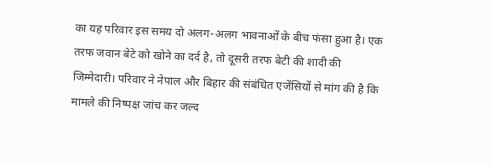का यह परिवार इस समय दो अलग-अलग भावनाओं के बीच फंसा हुआ है। एक तरफ जवान बेटे को खोने का दर्द है, तो दूसरी तरफ बेटी की शादी की जिम्मेदारी। परिवार ने नेपाल और बिहार की संबंधित एजेंसियों से मांग की है कि मामले की निष्पक्ष जांच कर जल्द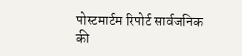पोस्टमार्टम रिपोर्ट सार्वजनिक की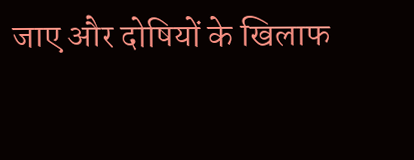जाए और दोषियों के खिलाफ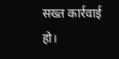सख्त कार्रवाई हो।